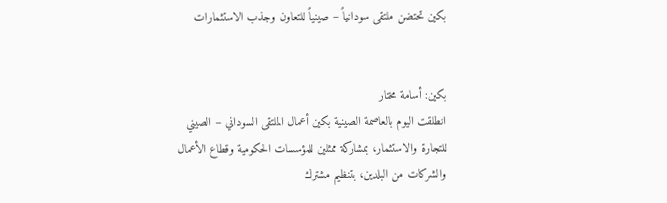بكين تحتضن ملتقى سودانياً – صينياً للتعاون وجذب الاستثمارات


بكين: أسامة مختار
انطلقت اليوم بالعاصمة الصينية بكين أعمال الملتقى السوداني – الصيني للتجارة والاستثمار، بمشاركة ممثلين للمؤسسات الحكومية وقطاع الأعمال والشركات من البلدين، بتنظيم مشترك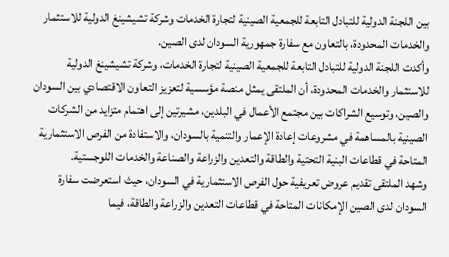بين اللجنة الدولية للتبادل التابعة للجمعية الصينية لتجارة الخدمات وشركة تشيشينغ الدولية للاستثمار والخدمات المحدودة، بالتعاون مع سفارة جمهورية السودان لدى الصين.
وأكدت اللجنة الدولية للتبادل التابعة للجمعية الصينية لتجارة الخدمات، وشركة تشيشينغ الدولية للاستثمار والخدمات المحدودة، أن الملتقى يمثل منصة مؤسسية لتعزيز التعاون الاقتصادي بين السودان والصين، وتوسيع الشراكات بين مجتمع الأعمال في البلدين، مشيرتين إلى اهتمام متزايد من الشركات الصينية بالمساهمة في مشروعات إعادة الإعمار والتنمية بالسودان، والاستفادة من الفرص الاستثمارية المتاحة في قطاعات البنية التحتية والطاقة والتعدين والزراعة والصناعة والخدمات اللوجستية.
وشهد الملتقى تقديم عروض تعريفية حول الفرص الاستثمارية في السودان، حيث استعرضت سفارة السودان لدى الصين الإمكانات المتاحة في قطاعات التعدين والزراعة والطاقة، فيما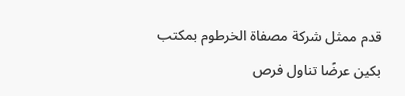قدم ممثل شركة مصفاة الخرطوم بمكتب بكين عرضًا تناول فرص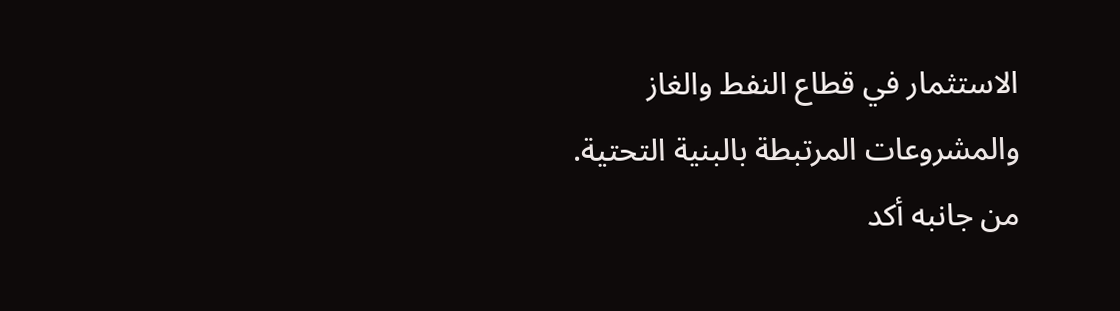الاستثمار في قطاع النفط والغاز والمشروعات المرتبطة بالبنية التحتية.
من جانبه أكد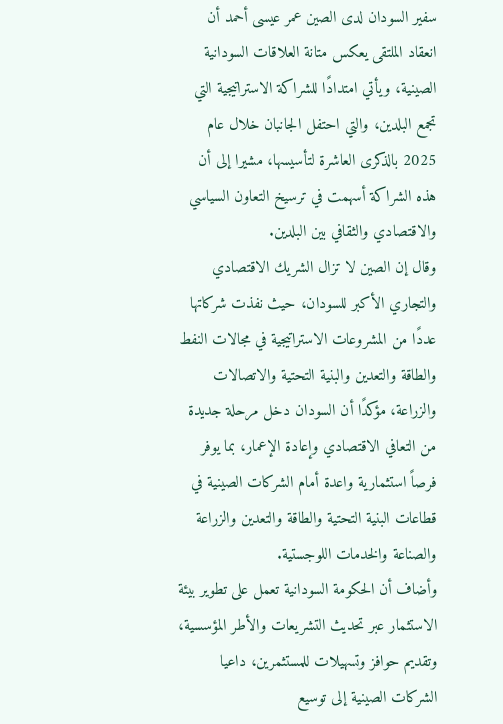سفير السودان لدى الصين عمر عيسى أحمد أن انعقاد الملتقى يعكس متانة العلاقات السودانية الصينية، ويأتي امتدادًا للشراكة الاستراتيجية التي تجمع البلدين، والتي احتفل الجانبان خلال عام 2025 بالذكرى العاشرة لتأسيسها، مشيرا إلى أن هذه الشراكة أسهمت في ترسيخ التعاون السياسي والاقتصادي والثقافي بين البلدين.
وقال إن الصين لا تزال الشريك الاقتصادي والتجاري الأكبر للسودان، حيث نفذت شركاتها عددًا من المشروعات الاستراتيجية في مجالات النفط والطاقة والتعدين والبنية التحتية والاتصالات والزراعة، مؤكدًا أن السودان دخل مرحلة جديدة من التعافي الاقتصادي وإعادة الإعمار، بما يوفر فرصاً استثمارية واعدة أمام الشركات الصينية في قطاعات البنية التحتية والطاقة والتعدين والزراعة والصناعة والخدمات اللوجستية.
وأضاف أن الحكومة السودانية تعمل على تطوير بيئة الاستثمار عبر تحديث التشريعات والأطر المؤسسية، وتقديم حوافز وتسهيلات للمستثمرين، داعيا الشركات الصينية إلى توسيع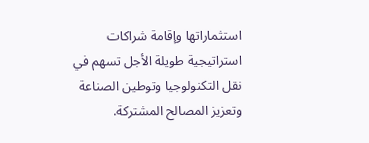استثماراتها وإقامة شراكات استراتيجية طويلة الأجل تسهم في نقل التكنولوجيا وتوطين الصناعة وتعزيز المصالح المشتركة.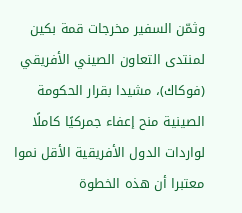وثمّن السفير مخرجات قمة بكين لمنتدى التعاون الصيني الأفريقي (فوكاك)، مشيدا بقرار الحكومة الصينية منح إعفاء جمركيًا كاملًا لواردات الدول الأفريقية الأقل نموا معتبرا أن هذه الخطوة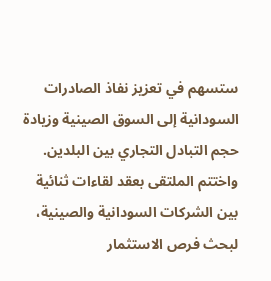ستسهم في تعزيز نفاذ الصادرات السودانية إلى السوق الصينية وزيادة حجم التبادل التجاري بين البلدين.
واختتم الملتقى بعقد لقاءات ثنائية بين الشركات السودانية والصينية، لبحث فرص الاستثمار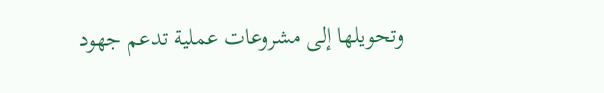وتحويلها إلى مشروعات عملية تدعم جهود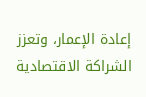إعادة الإعمار، وتعزز الشراكة الاقتصادية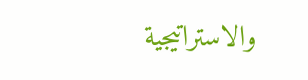والاستراتيجية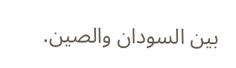بين السودان والصين.